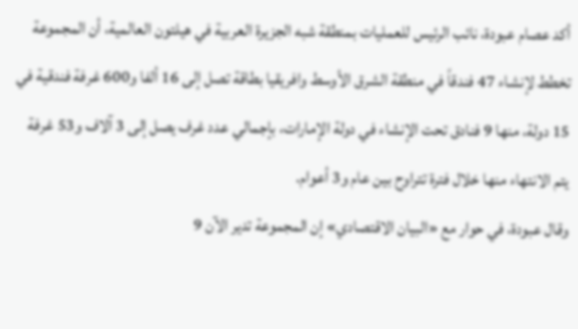أكد عصام عبودة، نائب الرئيس للعمليات بمنطقة شبه الجزيرة العربية في هيلتون العالمية، أن المجموعة تخطط لإنشاء 47 فندقاً في منطقة الشرق الأوسط وافريقيا بطاقة تصل إلى 16 ألفا و600 غرفة فندقية في 15 دولة، منها 9 فنادق تحت الإنشاء في دولة الإمارات، بإجمالي عدد غرف يصل إلى 3 آلاف و53 غرفة يتم الانتهاء منها خلال فترة تتراوح بين عام و3 أعوام.
وقال عبودة، في حوار مع «البيان الاقتصادي» إن المجموعة تدير الآن 9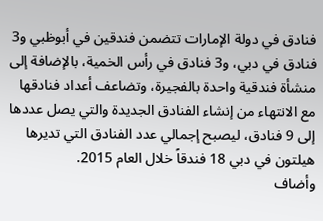فنادق في دولة الإمارات تتضمن فندقين في أبوظبي و3 فنادق في دبي، و3 فنادق في رأس الخمية، بالإضافة إلى منشأة فندقية واحدة بالفجيرة، وتضاعف أعداد فنادقها مع الانتهاء من إنشاء الفنادق الجديدة والتي يصل عددها إلى 9 فنادق، ليصبح إجمالي عدد الفنادق التي تديرها هيلتون في دبي 18 فندقاً خلال العام 2015.
وأضاف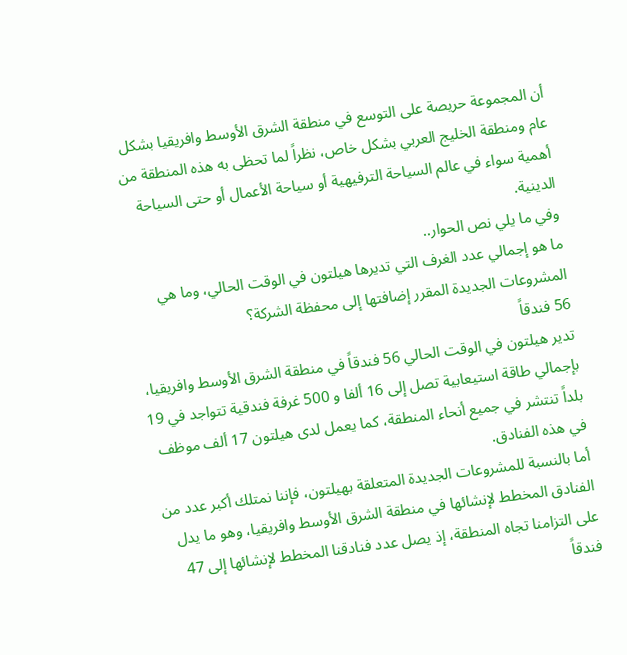أن المجموعة حريصة على التوسع في منطقة الشرق الأوسط وافريقيا بشكل عام ومنطقة الخليج العربي بشكل خاص، نظراً لما تحظى به هذه المنطقة من أهمية سواء في عالم السياحة الترفيهية أو سياحة الأعمال أو حتى السياحة الدينية.
وفي ما يلي نص الحوار..
ما هو إجمالي عدد الغرف التي تديرها هيلتون في الوقت الحالي، وما هي المشروعات الجديدة المقرر إضافتها إلى محفظة الشركة؟
56 فندقاً
تدير هيلتون في الوقت الحالي 56 فندقاً في منطقة الشرق الأوسط وافريقيا، بإجمالي طاقة استيعابية تصل إلى 16 ألفا و 500 غرفة فندقية تتواجد في 19 بلداً تنتشر في جميع أنحاء المنطقة، كما يعمل لدى هيلتون 17 ألف موظف في هذه الفنادق.
أما بالنسبة للمشروعات الجديدة المتعلقة بهيلتون، فإننا نمتلك أكبر عدد من الفنادق المخطط لإنشائها في منطقة الشرق الأوسط وافريقيا، وهو ما يدل على التزامنا تجاه المنطقة، إذ يصل عدد فنادقنا المخطط لإنشائها إلى 47 فندقاً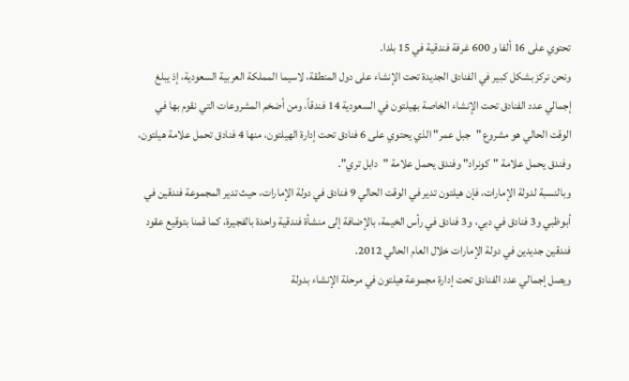تحتوي على 16 ألفا و 600 غرفة فندقية في 15 بلدا.
ونحن نركز بشكل كبير في الفنادق الجديدة تحت الإنشاء على دول المنطقة، لاسيما المملكة العربية السعودية، إذ يبلغ إجمالي عدد الفنادق تحت الإنشاء الخاصة بهيلتون في السعودية 14 فندقاً، ومن أضخم المشروعات التي نقوم بها في الوقت الحالي هو مشروع "جبل عمر" الذي يحتوي على 6 فنادق تحت إدارة الهيلتون، منها 4 فنادق تحمل علامة هيلتون، وفندق يحمل علامة "كونراد" وفندق يحمل علامة "دابل تري".
وبالنسبة لدولة الإمارات، فإن هيلتون تدير في الوقت الحالي 9 فنادق في دولة الإمارات، حيث تدير المجموعة فندقين في أبوظبي و3 فنادق في دبي، و3 فنادق في رأس الخيمة، بالإضافة إلى منشأة فندقية واحدة بالفجيرة، كما قمنا بتوقيع عقود فندقين جديدين في دولة الإمارات خلال العام الحالي 2012.
ويصل إجمالي عدد الفنادق تحت إدارة مجموعة هيلتون في مرحلة الإنشاء بدولة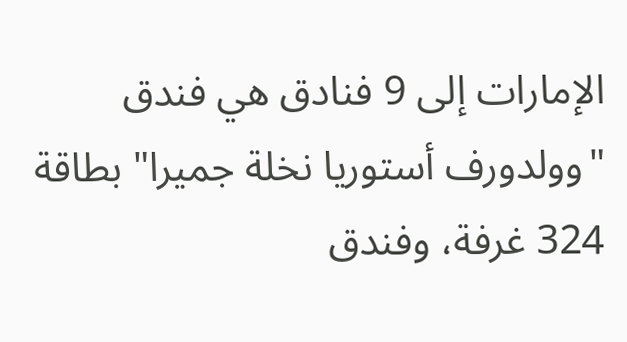الإمارات إلى 9 فنادق هي فندق "وولدورف أستوريا نخلة جميرا" بطاقة 324 غرفة، وفندق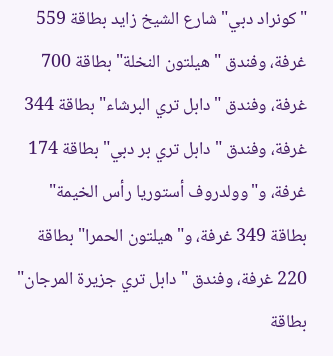"كونراد دبي" شارع الشيخ زايد بطاقة 559 غرفة، وفندق "هيلتون النخلة" بطاقة 700 غرفة، وفندق "دابل تري البرشاء" بطاقة 344 غرفة، وفندق "دابل تري بر دبي" بطاقة 174 غرفة، و"وولدروف أستوريا رأس الخيمة" بطاقة 349 غرفة، و"هيلتون الحمرا" بطاقة 220 غرفة، وفندق "دابل تري جزيرة المرجان" بطاقة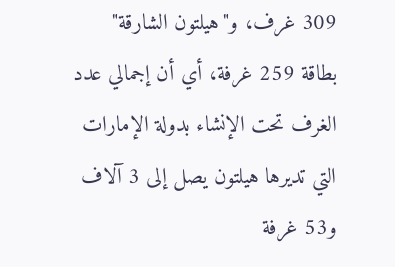309 غرف، و"هيلتون الشارقة" بطاقة 259 غرفة، أي أن إجمالي عدد الغرف تحت الإنشاء بدولة الإمارات التي تديرها هيلتون يصل إلى 3 آلاف و53 غرفة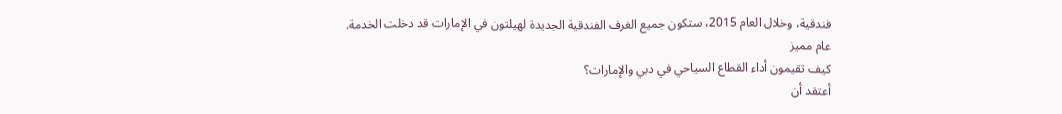فندقية، وخلال العام 2015، ستكون جميع الغرف الفندقية الجديدة لهيلتون في الإمارات قد دخلت الخدمة.
عام مميز
كيف تقيمون أداء القطاع السياحي في دبي والإمارات؟
أعتقد أن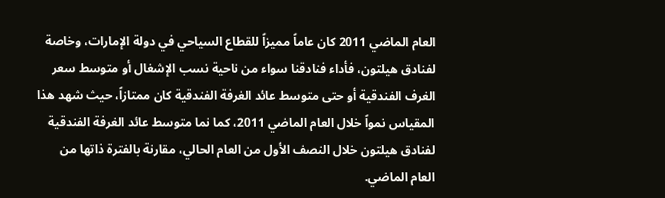العام الماضي 2011 كان عاماً مميزاً للقطاع السياحي في دولة الإمارات، وخاصة لفنادق هيلتون، فأداء فنادقنا سواء من ناحية نسب الإشغال أو متوسط سعر الغرف الفندقية أو حتى متوسط عائد الغرفة الفندقية كان ممتازاً، حيث شهد هذا المقياس نمواً خلال العام الماضي 2011، كما نما متوسط عائد الغرفة الفندقية لفنادق هيلتون خلال النصف الأول من العام الحالي، مقارنة بالفترة ذاتها من العام الماضي.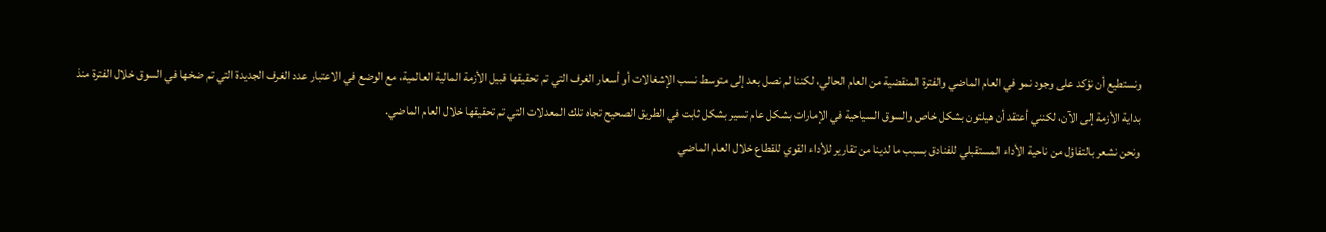ونستطيع أن نؤكد على وجود نمو في العام الماضي والفترة المنقضية من العام الحالي، لكننا لم نصل بعد إلى متوسط نسب الإشغالات أو أسعار الغرف التي تم تحقيقها قبيل الأزمة المالية العالمية، مع الوضع في الاعتبار عدد الغرف الجديدة التي تم ضخها في السوق خلال الفترة منذ بداية الأزمة إلى الآن، لكنني أعتقد أن هيلتون بشكل خاص والسوق السياحية في الإمارات بشكل عام تسير بشكل ثابت في الطريق الصحيح تجاه تلك المعدلات التي تم تحقيقها خلال العام الماضي.
ونحن نشعر بالتفاؤل من ناحية الأداء المستقبلي للفنادق بسبب ما لدينا من تقارير للأداء القوي للقطاع خلال العام الماضي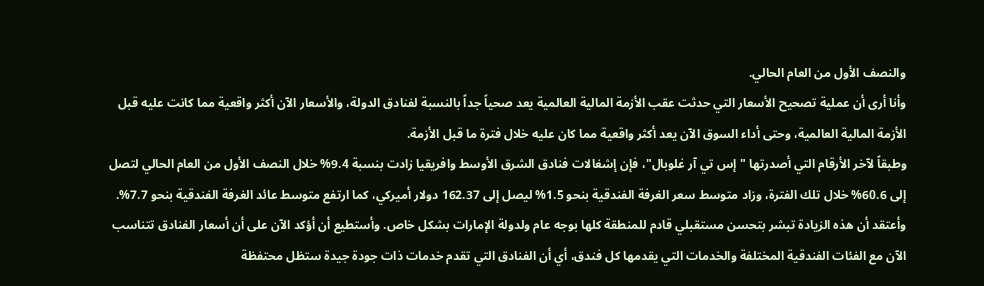والنصف الأول من العام الحالي.
وأنا أرى أن عملية تصحيح الأسعار التي حدثت عقب الأزمة المالية العالمية يعد صحياً جداً بالنسبة لفنادق الدولة، والأسعار الآن أكثر واقعية مما كانت عليه قبل الأزمة المالية العالمية، وحتى أداء السوق الآن يعد أكثر واقعية مما كان عليه خلال فترة ما قبل الأزمة.
وطبقاً لآخر الأرقام التي أصدرتها "إس تي آر غلوبال"، فإن إشغالات فنادق الشرق الأوسط وافريقيا زادت بنسبة 9.4% خلال النصف الأول من العام الحالي لتصل إلى 60.6% خلال تلك الفترة، وزاد متوسط سعر الغرفة الفندقية بنحو 1.5% ليصل إلى 162.37 دولار أميركي، كما ارتفع متوسط عائد الغرفة الفندقية بنحو 7.7%.
وأعتقد أن هذه الزيادة تبشر بتحسن مستقبلي قادم للمنطقة كلها بوجه عام ولدولة الإمارات بشكل خاص. وأستطيع أن أؤكد الآن على أن أسعار الفنادق تتناسب الآن مع الفئات الفندقية المختلفة والخدمات التي يقدمها كل فندق، أي أن الفنادق التي تقدم خدمات ذات جودة جيدة ستظل محتفظة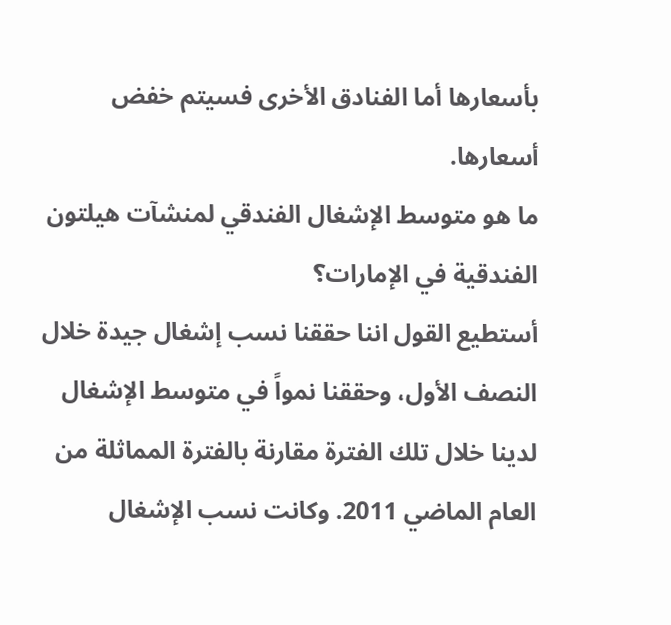بأسعارها أما الفنادق الأخرى فسيتم خفض أسعارها.
ما هو متوسط الإشغال الفندقي لمنشآت هيلتون الفندقية في الإمارات؟
أستطيع القول اننا حققنا نسب إشغال جيدة خلال النصف الأول، وحققنا نمواً في متوسط الإشغال لدينا خلال تلك الفترة مقارنة بالفترة المماثلة من العام الماضي 2011. وكانت نسب الإشغال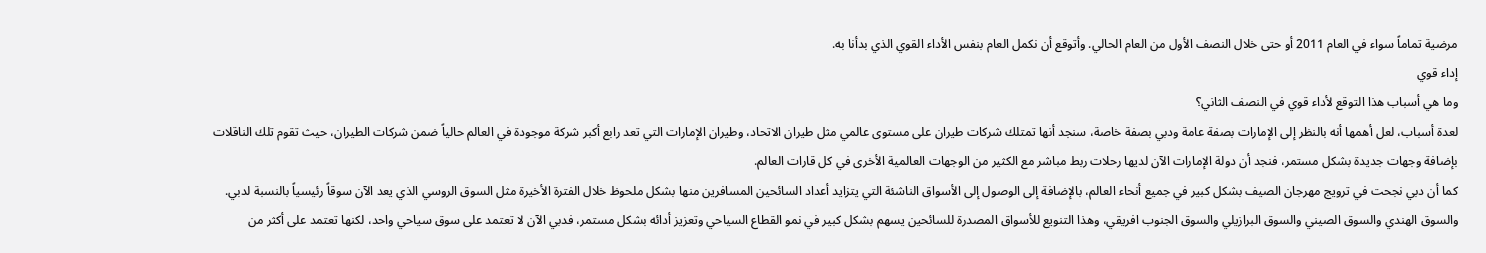مرضية تماماً سواء في العام 2011 أو حتى خلال النصف الأول من العام الحالي. وأتوقع أن نكمل العام بنفس الأداء القوي الذي بدأنا به.
إداء قوي
وما هي أسباب هذا التوقع لأداء قوي في النصف الثاني؟
لعدة أسباب، لعل أهمها أنه بالنظر إلى الإمارات بصفة عامة ودبي بصفة خاصة، سنجد أنها تمتلك شركات طيران على مستوى عالمي مثل طيران الاتحاد، وطيران الإمارات التي تعد رابع أكبر شركة موجودة في العالم حالياً ضمن شركات الطيران، حيث تقوم تلك الناقلات بإضافة وجهات جديدة بشكل مستمر، فنجد أن دولة الإمارات الآن لديها رحلات ربط مباشر مع الكثير من الوجهات العالمية الأخرى في كل قارات العالم.
كما أن دبي نجحت في ترويج مهرجان الصيف بشكل كبير في جميع أنحاء العالم، بالإضافة إلى الوصول إلى الأسواق الناشئة التي يتزايد أعداد السائحين المسافرين منها بشكل ملحوظ خلال الفترة الأخيرة مثل السوق الروسي الذي يعد الآن سوقاً رئيسياً بالنسبة لدبي.
والسوق الهندي والسوق الصيني والسوق البرازيلي والسوق الجنوب افريقي، وهذا التنويع للأسواق المصدرة للسائحين يسهم بشكل كبير في نمو القطاع السياحي وتعزيز أدائه بشكل مستمر، فدبي الآن لا تعتمد على سوق سياحي واحد، لكنها تعتمد على أكثر من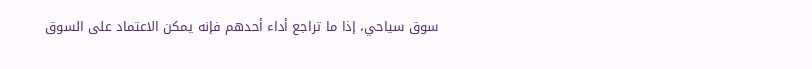سوق سياحي، إذا ما تراجع أداء أحدهم فإنه يمكن الاعتماد على السوق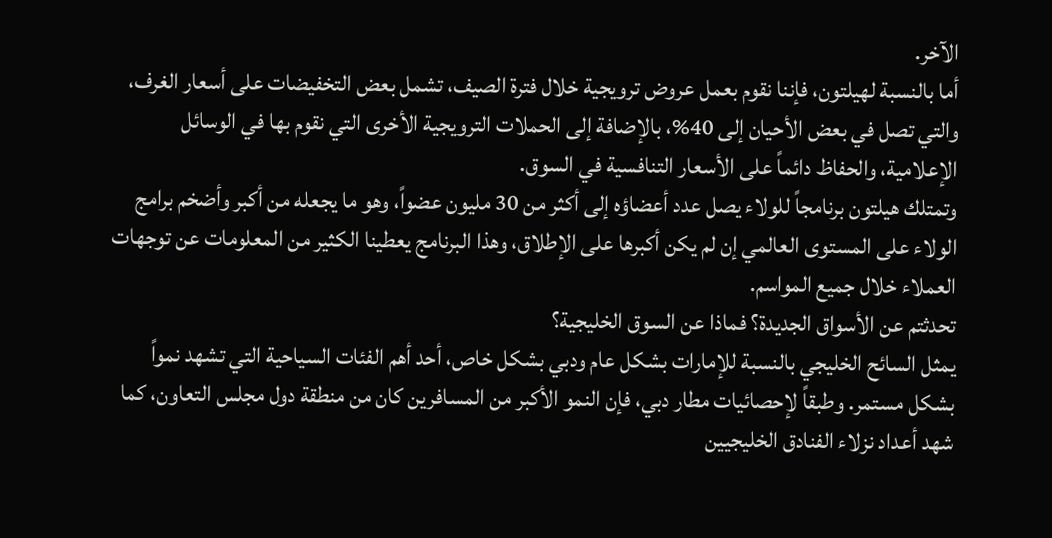الآخر.
أما بالنسبة لهيلتون، فإننا نقوم بعمل عروض ترويجية خلال فترة الصيف، تشمل بعض التخفيضات على أسعار الغرف، والتي تصل في بعض الأحيان إلى 40%، بالإضافة إلى الحملات الترويجية الأخرى التي نقوم بها في الوسائل الإعلامية، والحفاظ دائماً على الأسعار التنافسية في السوق.
وتمتلك هيلتون برنامجاً للولاء يصل عدد أعضاؤه إلى أكثر من 30 مليون عضواً، وهو ما يجعله من أكبر وأضخم برامج الولاء على المستوى العالمي إن لم يكن أكبرها على الإطلاق، وهذا البرنامج يعطينا الكثير من المعلومات عن توجهات العملاء خلال جميع المواسم.
تحدثتم عن الأسواق الجديدة؟ فماذا عن السوق الخليجية؟
يمثل السائح الخليجي بالنسبة للإمارات بشكل عام ودبي بشكل خاص، أحد أهم الفئات السياحية التي تشهد نمواً بشكل مستمر. وطبقاً لإحصائيات مطار دبي، فإن النمو الأكبر من المسافرين كان من منطقة دول مجلس التعاون، كما شهد أعداد نزلاء الفنادق الخليجيين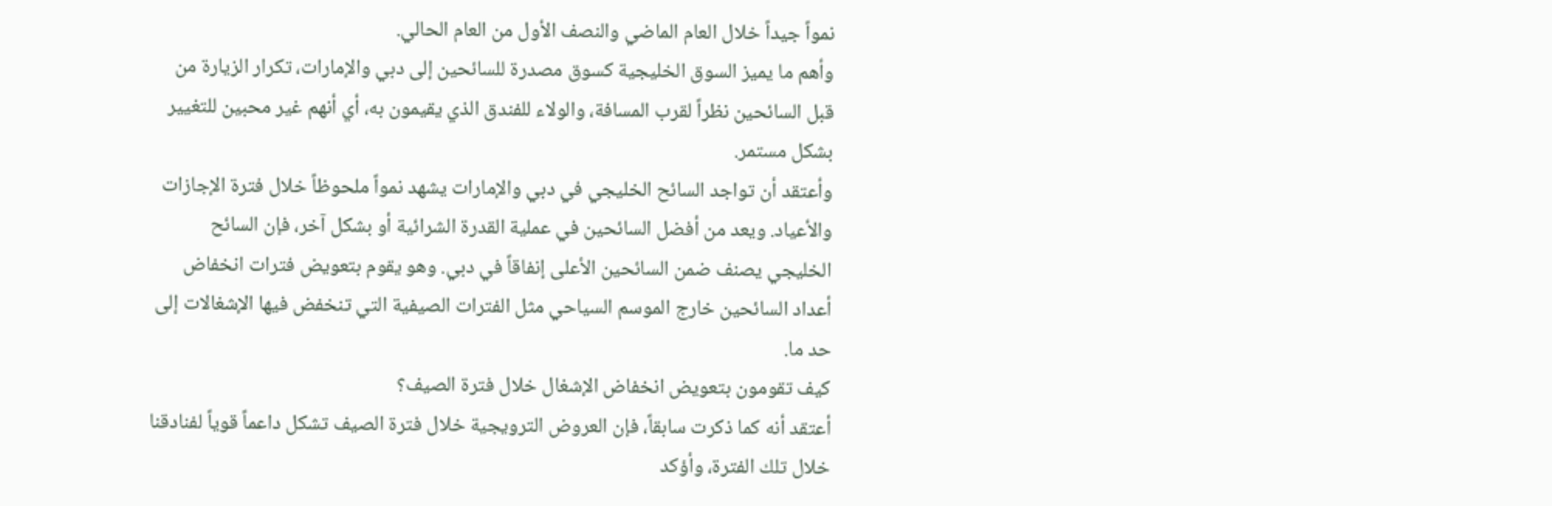نمواً جيداً خلال العام الماضي والنصف الأول من العام الحالي.
وأهم ما يميز السوق الخليجية كسوق مصدرة للسائحين إلى دبي والإمارات، تكرار الزيارة من قبل السائحين نظراً لقرب المسافة، والولاء للفندق الذي يقيمون به، أي أنهم غير محبين للتغيير بشكل مستمر.
وأعتقد أن تواجد السائح الخليجي في دبي والإمارات يشهد نمواً ملحوظاً خلال فترة الإجازات والأعياد. ويعد من أفضل السائحين في عملية القدرة الشرائية أو بشكل آخر، فإن السائح الخليجي يصنف ضمن السائحين الأعلى إنفاقاً في دبي. وهو يقوم بتعويض فترات انخفاض أعداد السائحين خارج الموسم السياحي مثل الفترات الصيفية التي تنخفض فيها الإشغالات إلى حد ما.
كيف تقومون بتعويض انخفاض الإشغال خلال فترة الصيف؟
أعتقد أنه كما ذكرت سابقاً، فإن العروض الترويجية خلال فترة الصيف تشكل داعماً قوياً لفنادقنا خلال تلك الفترة، وأؤكد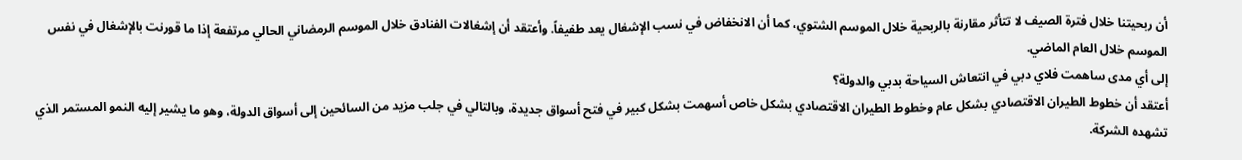أن ربحيتنا خلال فترة الصيف لا تتأثر مقارنة بالربحية خلال الموسم الشتوي، كما أن الانخفاض في نسب الإشغال يعد طفيفاً. وأعتقد أن إشغالات الفنادق خلال الموسم الرمضاني الحالي مرتفعة إذا ما قورنت بالإشغال في نفس الموسم خلال العام الماضي.
إلى أي مدى ساهمت فلاي دبي في انتعاش السياحة بدبي والدولة؟
أعتقد أن خطوط الطيران الاقتصادي بشكل عام وخطوط الطيران الاقتصادي بشكل خاص أسهمت بشكل كبير في فتح أسواق جديدة، وبالتالي في جلب مزيد من السائحين إلى أسواق الدولة، وهو ما يشير إليه النمو المستمر الذي تشهده الشركة.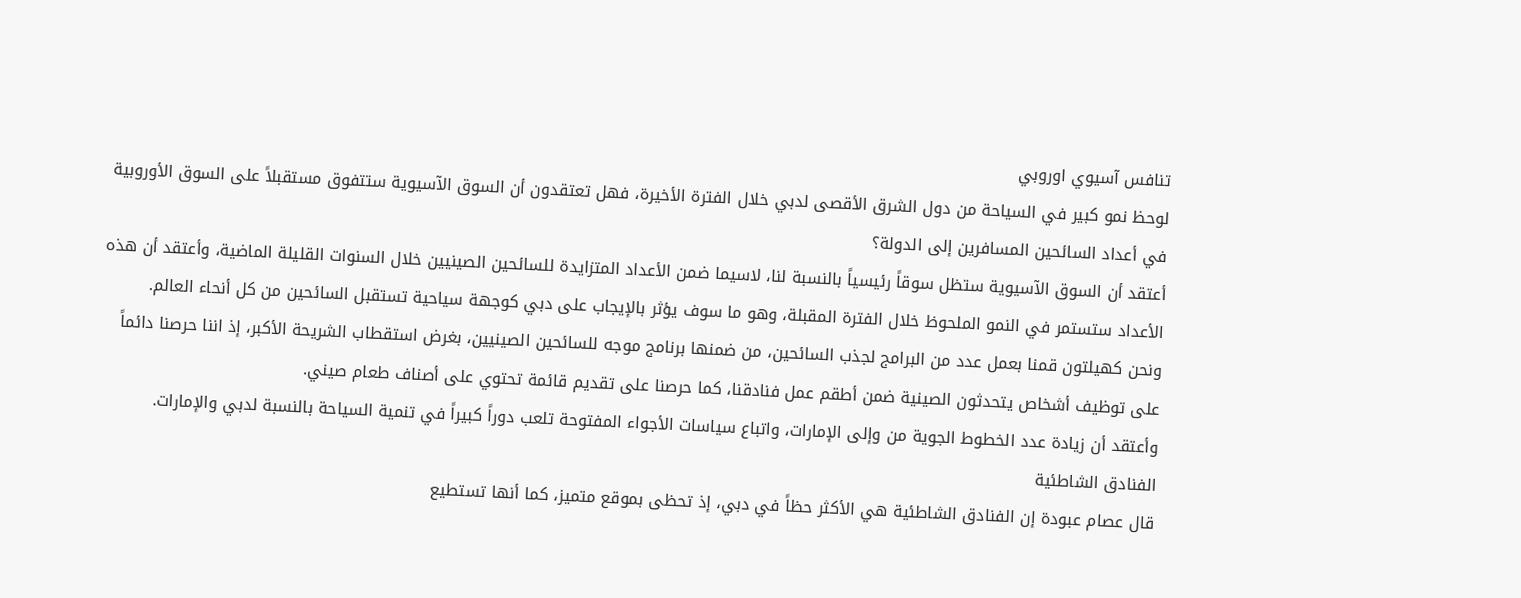تنافس آسيوي اوروبي
لوحظ نمو كبير في السياحة من دول الشرق الأقصى لدبي خلال الفترة الأخيرة، فهل تعتقدون أن السوق الآسيوية ستتفوق مستقبلاً على السوق الأوروبية في أعداد السائحين المسافرين إلى الدولة؟
أعتقد أن السوق الآسيوية ستظل سوقاً رئيسياً بالنسبة لنا، لاسيما ضمن الأعداد المتزايدة للسائحين الصينيين خلال السنوات القليلة الماضية، وأعتقد أن هذه الأعداد ستستمر في النمو الملحوظ خلال الفترة المقبلة، وهو ما سوف يؤثر بالإيجاب على دبي كوجهة سياحية تستقبل السائحين من كل أنحاء العالم.
ونحن كهيلتون قمنا بعمل عدد من البرامج لجذب السائحين، من ضمنها برنامج موجه للسائحين الصينيين، بغرض استقطاب الشريحة الأكبر، إذ اننا حرصنا دائماً على توظيف أشخاص يتحدثون الصينية ضمن أطقم عمل فنادقنا، كما حرصنا على تقديم قائمة تحتوي على أصناف طعام صيني.
وأعتقد أن زيادة عدد الخطوط الجوية من وإلى الإمارات، واتباع سياسات الأجواء المفتوحة تلعب دوراً كبيراً في تنمية السياحة بالنسبة لدبي والإمارات.
الفنادق الشاطئية
قال عصام عبودة إن الفنادق الشاطئية هي الأكثر حظاً في دبي، إذ تحظى بموقع متميز، كما أنها تستطيع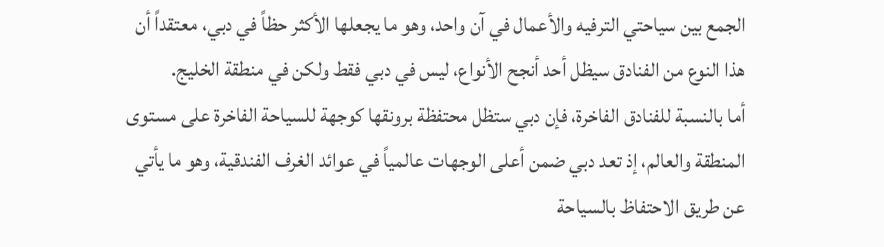الجمع بين سياحتي الترفيه والأعمال في آن واحد، وهو ما يجعلها الأكثر حظاً في دبي، معتقداً أن هذا النوع من الفنادق سيظل أحد أنجح الأنواع، ليس في دبي فقط ولكن في منطقة الخليج.
أما بالنسبة للفنادق الفاخرة، فإن دبي ستظل محتفظة برونقها كوجهة للسياحة الفاخرة على مستوى المنطقة والعالم، إذ تعد دبي ضمن أعلى الوجهات عالمياً في عوائد الغرف الفندقية، وهو ما يأتي عن طريق الاحتفاظ بالسياحة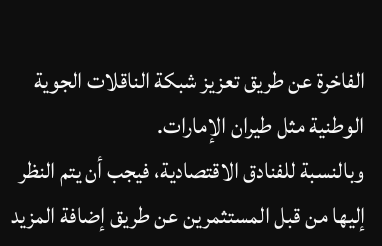الفاخرة عن طريق تعزيز شبكة الناقلات الجوية الوطنية مثل طيران الإمارات.
وبالنسبة للفنادق الاقتصادية، فيجب أن يتم النظر إليها من قبل المستثمرين عن طريق إضافة المزيد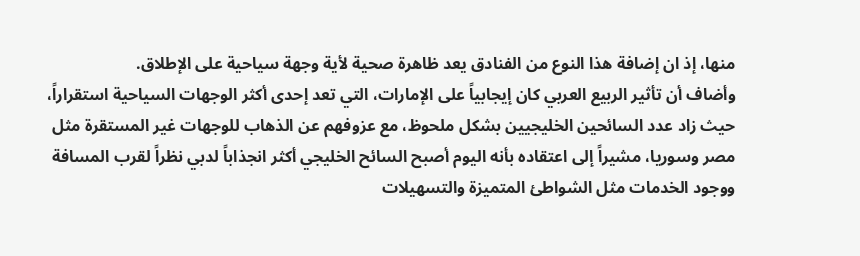منها، إذ ان إضافة هذا النوع من الفنادق يعد ظاهرة صحية لأية وجهة سياحية على الإطلاق.
وأضاف أن تأثير الربيع العربي كان إيجابياً على الإمارات، التي تعد إحدى أكثر الوجهات السياحية استقراراً، حيث زاد عدد السائحين الخليجيين بشكل ملحوظ، مع عزوفهم عن الذهاب للوجهات غير المستقرة مثل مصر وسوريا، مشيراً إلى اعتقاده بأنه اليوم أصبح السائح الخليجي أكثر انجذاباً لدبي نظراً لقرب المسافة ووجود الخدمات مثل الشواطئ المتميزة والتسهيلات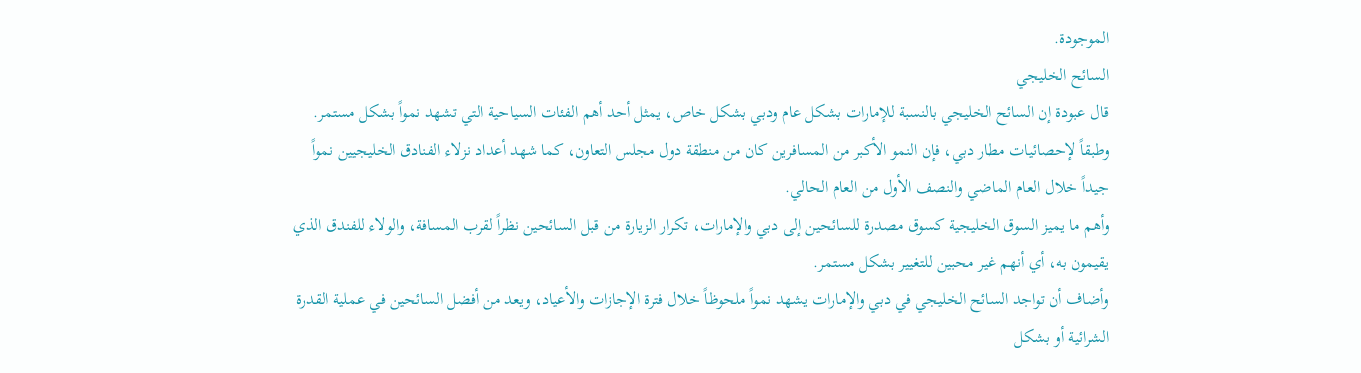الموجودة.
السائح الخليجي
قال عبودة إن السائح الخليجي بالنسبة للإمارات بشكل عام ودبي بشكل خاص، يمثل أحد أهم الفئات السياحية التي تشهد نمواً بشكل مستمر. وطبقاً لإحصائيات مطار دبي، فإن النمو الأكبر من المسافرين كان من منطقة دول مجلس التعاون، كما شهد أعداد نزلاء الفنادق الخليجيين نمواً جيداً خلال العام الماضي والنصف الأول من العام الحالي.
وأهم ما يميز السوق الخليجية كسوق مصدرة للسائحين إلى دبي والإمارات، تكرار الزيارة من قبل السائحين نظراً لقرب المسافة، والولاء للفندق الذي يقيمون به، أي أنهم غير محبين للتغيير بشكل مستمر.
وأضاف أن تواجد السائح الخليجي في دبي والإمارات يشهد نمواً ملحوظاً خلال فترة الإجازات والأعياد، ويعد من أفضل السائحين في عملية القدرة الشرائية أو بشكل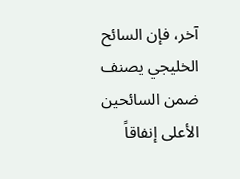آخر، فإن السائح الخليجي يصنف ضمن السائحين الأعلى إنفاقاً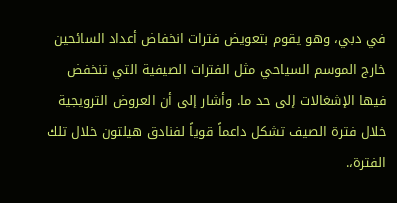في دبي، وهو يقوم بتعويض فترات انخفاض أعداد السائحين خارج الموسم السياحي مثل الفترات الصيفية التي تنخفض فيها الإشغالات إلى حد ما. وأشار إلى أن العروض الترويجية خلال فترة الصيف تشكل داعماً قوياً لفنادق هيلتون خلال تلك الفترة،.